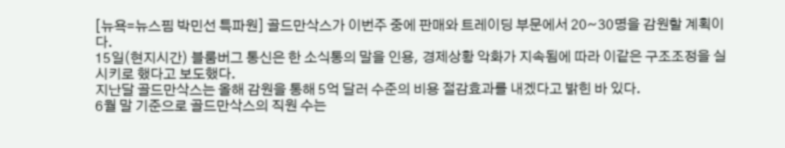[뉴욕=뉴스핌 박민선 특파원] 골드만삭스가 이번주 중에 판매와 트레이딩 부문에서 20~30명을 감원할 계획이다.
15일(현지시간) 블룸버그 통신은 한 소식통의 말을 인용, 경제상황 악화가 지속됨에 따라 이같은 구조조정을 실시키로 했다고 보도했다.
지난달 골드만삭스는 올해 감원을 통해 5억 달러 수준의 비용 절감효과를 내겠다고 밝힌 바 있다.
6월 말 기준으로 골드만삭스의 직원 수는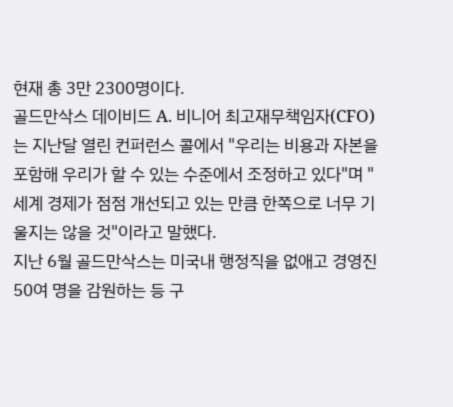현재 총 3만 2300명이다.
골드만삭스 데이비드 A. 비니어 최고재무책임자(CFO)는 지난달 열린 컨퍼런스 콜에서 "우리는 비용과 자본을 포함해 우리가 할 수 있는 수준에서 조정하고 있다"며 "세계 경제가 점점 개선되고 있는 만큼 한쪽으로 너무 기울지는 않을 것"이라고 말했다.
지난 6월 골드만삭스는 미국내 행정직을 없애고 경영진 50여 명을 감원하는 등 구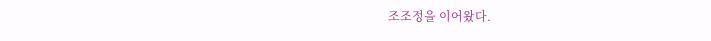조조정을 이어왔다.